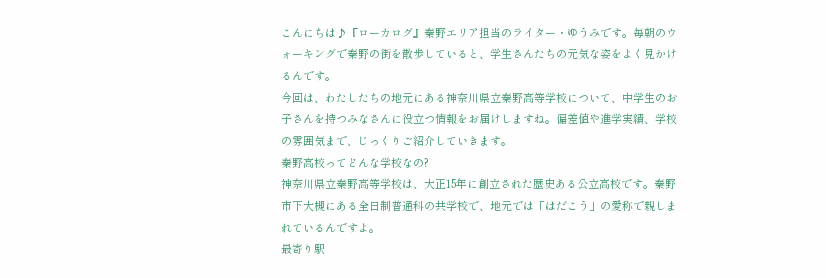こんにちは♪『ローカログ』秦野エリア担当のライター・ゆうみです。毎朝のウォーキングで秦野の街を散歩していると、学生さんたちの元気な姿をよく見かけるんです。
今回は、わたしたちの地元にある神奈川県立秦野高等学校について、中学生のお子さんを持つみなさんに役立つ情報をお届けしますね。偏差値や進学実績、学校の雰囲気まで、じっくりご紹介していきます。
秦野高校ってどんな学校なの?
神奈川県立秦野高等学校は、大正15年に創立された歴史ある公立高校です。秦野市下大槻にある全日制普通科の共学校で、地元では「はだこう」の愛称で親しまれているんですよ。
最寄り駅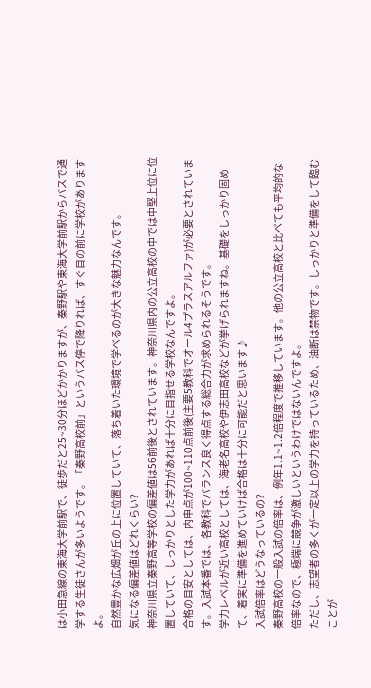は小田急線の東海大学前駅で、徒歩だと25~30分ほどかかりますが、秦野駅や東海大学前駅からバスで通学する生徒さんが多いようです。「秦野高校前」というバス停で降りれば、すぐ目の前に学校がありますよ。
自然豊かな広畑が丘の上に位置していて、落ち着いた環境で学べるのが大きな魅力なんです。
気になる偏差値はどれくらい?
神奈川県立秦野高等学校の偏差値は56前後とされています。神奈川県内の公立高校の中では中堅上位に位置していて、しっかりとした学力があれば十分に目指せる学校なんですよ。
合格の目安としては、内申点が100~110点前後(主要5教科でオール4プラスアルファ)が必要とされています。入試本番では、各教科でバランス良く得点する総合力が求められるそうです。
学力レベルが近い高校としては、海老名高校や伊志田高校などが挙げられますね。基礎をしっかり固めて、着実に準備を進めていけば合格は十分に可能だと思います♪
入試倍率はどうなっているの?
秦野高校の一般入試の倍率は、例年1.1~1.2倍程度で推移しています。他の公立高校と比べても平均的な倍率なので、極端に競争が激しいというわけではないんですよ。
ただし、志望者の多くが一定以上の学力を持っているため、油断は禁物です。しっかりと準備をして臨むことが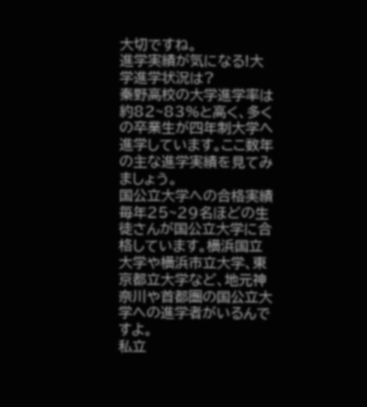大切ですね。
進学実績が気になる!大学進学状況は?
秦野高校の大学進学率は約82~83%と高く、多くの卒業生が四年制大学へ進学しています。ここ数年の主な進学実績を見てみましょう。
国公立大学への合格実績
毎年25~29名ほどの生徒さんが国公立大学に合格しています。横浜国立大学や横浜市立大学、東京都立大学など、地元神奈川や首都圏の国公立大学への進学者がいるんですよ。
私立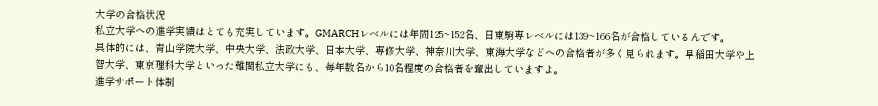大学の合格状況
私立大学への進学実績はとても充実しています。GMARCHレベルには年間125~152名、日東駒専レベルには139~166名が合格しているんです。
具体的には、青山学院大学、中央大学、法政大学、日本大学、専修大学、神奈川大学、東海大学などへの合格者が多く見られます。早稲田大学や上智大学、東京理科大学といった難関私立大学にも、毎年数名から10名程度の合格者を輩出していますよ。
進学サポート体制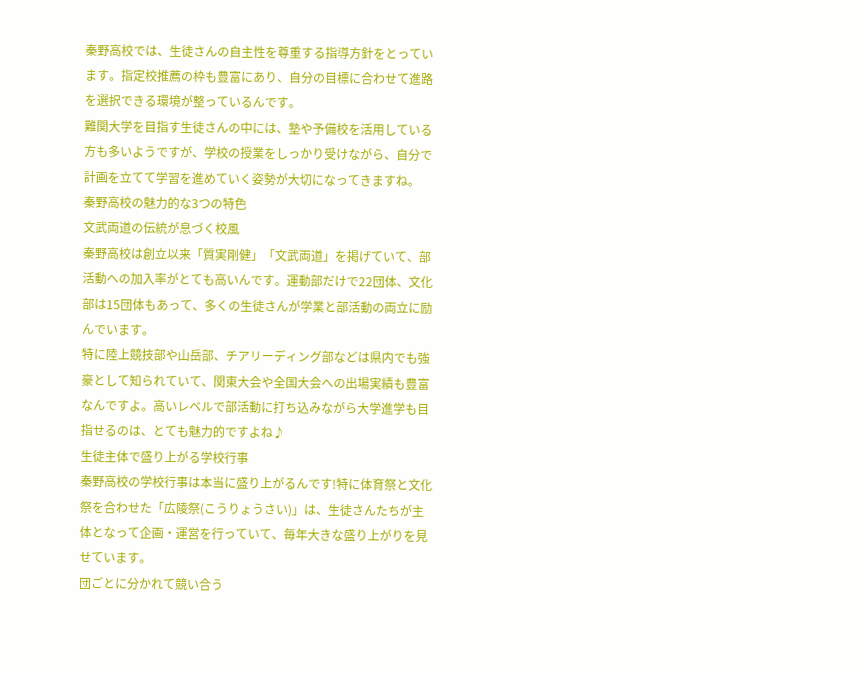秦野高校では、生徒さんの自主性を尊重する指導方針をとっています。指定校推薦の枠も豊富にあり、自分の目標に合わせて進路を選択できる環境が整っているんです。
難関大学を目指す生徒さんの中には、塾や予備校を活用している方も多いようですが、学校の授業をしっかり受けながら、自分で計画を立てて学習を進めていく姿勢が大切になってきますね。
秦野高校の魅力的な3つの特色
文武両道の伝統が息づく校風
秦野高校は創立以来「質実剛健」「文武両道」を掲げていて、部活動への加入率がとても高いんです。運動部だけで22団体、文化部は15団体もあって、多くの生徒さんが学業と部活動の両立に励んでいます。
特に陸上競技部や山岳部、チアリーディング部などは県内でも強豪として知られていて、関東大会や全国大会への出場実績も豊富なんですよ。高いレベルで部活動に打ち込みながら大学進学も目指せるのは、とても魅力的ですよね♪
生徒主体で盛り上がる学校行事
秦野高校の学校行事は本当に盛り上がるんです!特に体育祭と文化祭を合わせた「広陵祭(こうりょうさい)」は、生徒さんたちが主体となって企画・運営を行っていて、毎年大きな盛り上がりを見せています。
団ごとに分かれて競い合う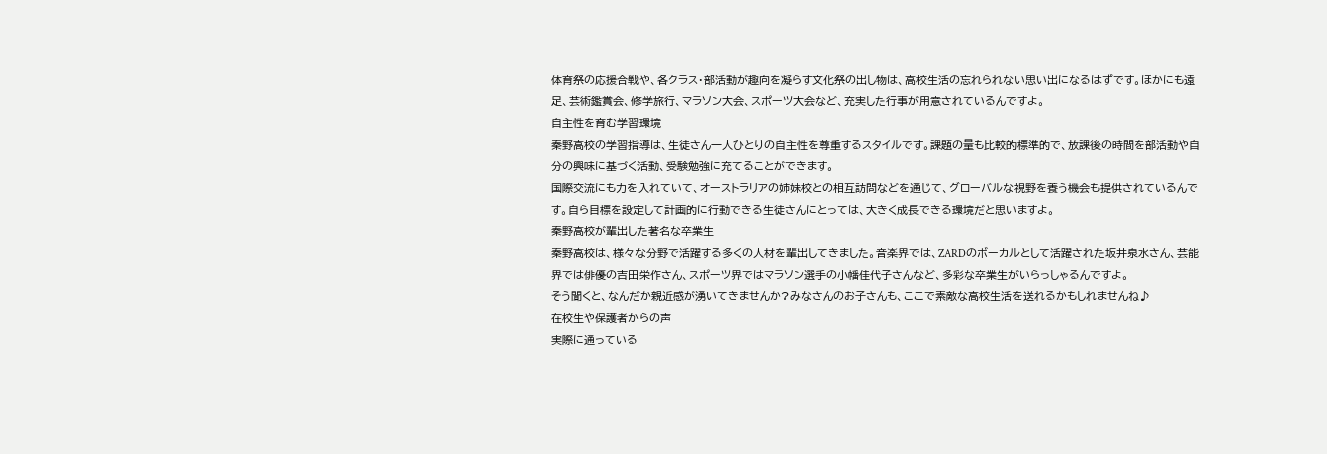体育祭の応援合戦や、各クラス・部活動が趣向を凝らす文化祭の出し物は、高校生活の忘れられない思い出になるはずです。ほかにも遠足、芸術鑑賞会、修学旅行、マラソン大会、スポーツ大会など、充実した行事が用意されているんですよ。
自主性を育む学習環境
秦野高校の学習指導は、生徒さん一人ひとりの自主性を尊重するスタイルです。課題の量も比較的標準的で、放課後の時間を部活動や自分の興味に基づく活動、受験勉強に充てることができます。
国際交流にも力を入れていて、オーストラリアの姉妹校との相互訪問などを通じて、グローバルな視野を養う機会も提供されているんです。自ら目標を設定して計画的に行動できる生徒さんにとっては、大きく成長できる環境だと思いますよ。
秦野高校が輩出した著名な卒業生
秦野高校は、様々な分野で活躍する多くの人材を輩出してきました。音楽界では、ZARDのボーカルとして活躍された坂井泉水さん、芸能界では俳優の吉田栄作さん、スポーツ界ではマラソン選手の小幡佳代子さんなど、多彩な卒業生がいらっしゃるんですよ。
そう聞くと、なんだか親近感が湧いてきませんか?みなさんのお子さんも、ここで素敵な高校生活を送れるかもしれませんね♪
在校生や保護者からの声
実際に通っている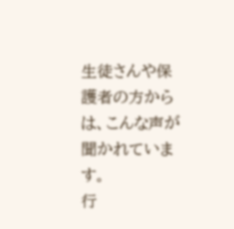生徒さんや保護者の方からは、こんな声が聞かれています。
行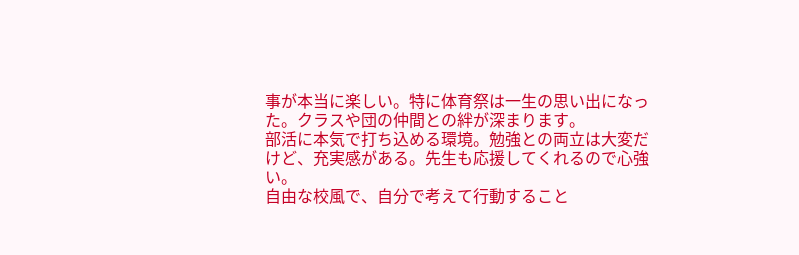事が本当に楽しい。特に体育祭は一生の思い出になった。クラスや団の仲間との絆が深まります。
部活に本気で打ち込める環境。勉強との両立は大変だけど、充実感がある。先生も応援してくれるので心強い。
自由な校風で、自分で考えて行動すること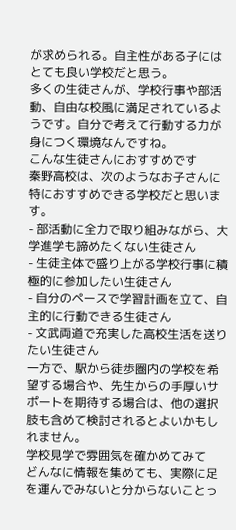が求められる。自主性がある子にはとても良い学校だと思う。
多くの生徒さんが、学校行事や部活動、自由な校風に満足されているようです。自分で考えて行動する力が身につく環境なんですね。
こんな生徒さんにおすすめです
秦野高校は、次のようなお子さんに特におすすめできる学校だと思います。
- 部活動に全力で取り組みながら、大学進学も諦めたくない生徒さん
- 生徒主体で盛り上がる学校行事に積極的に参加したい生徒さん
- 自分のペースで学習計画を立て、自主的に行動できる生徒さん
- 文武両道で充実した高校生活を送りたい生徒さん
一方で、駅から徒歩圏内の学校を希望する場合や、先生からの手厚いサポートを期待する場合は、他の選択肢も含めて検討されるとよいかもしれません。
学校見学で雰囲気を確かめてみて
どんなに情報を集めても、実際に足を運んでみないと分からないことっ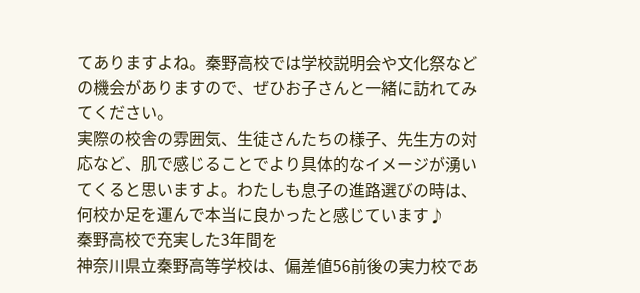てありますよね。秦野高校では学校説明会や文化祭などの機会がありますので、ぜひお子さんと一緒に訪れてみてください。
実際の校舎の雰囲気、生徒さんたちの様子、先生方の対応など、肌で感じることでより具体的なイメージが湧いてくると思いますよ。わたしも息子の進路選びの時は、何校か足を運んで本当に良かったと感じています♪
秦野高校で充実した3年間を
神奈川県立秦野高等学校は、偏差値56前後の実力校であ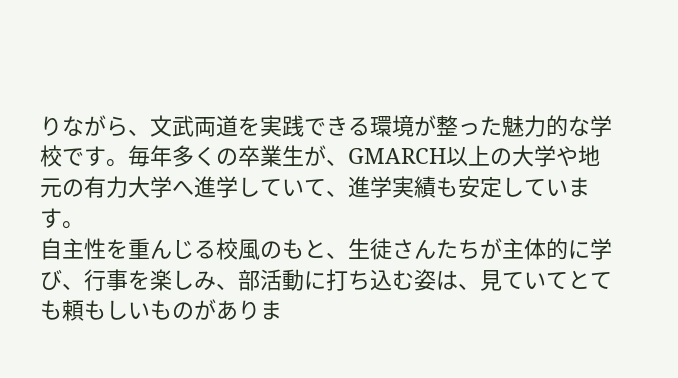りながら、文武両道を実践できる環境が整った魅力的な学校です。毎年多くの卒業生が、GMARCH以上の大学や地元の有力大学へ進学していて、進学実績も安定しています。
自主性を重んじる校風のもと、生徒さんたちが主体的に学び、行事を楽しみ、部活動に打ち込む姿は、見ていてとても頼もしいものがありま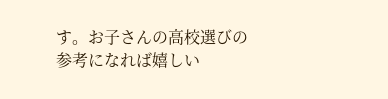す。お子さんの高校選びの参考になれば嬉しい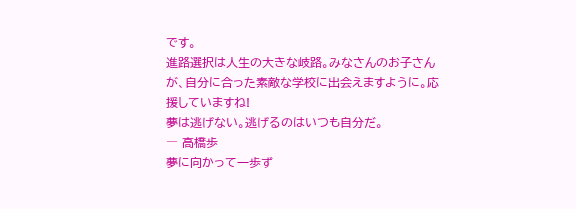です。
進路選択は人生の大きな岐路。みなさんのお子さんが、自分に合った素敵な学校に出会えますように。応援していますね!
夢は逃げない。逃げるのはいつも自分だ。
― 高橋歩
夢に向かって一歩ず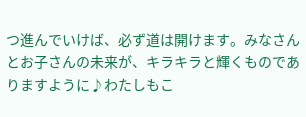つ進んでいけば、必ず道は開けます。みなさんとお子さんの未来が、キラキラと輝くものでありますように♪わたしもこ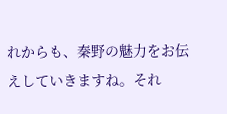れからも、秦野の魅力をお伝えしていきますね。それ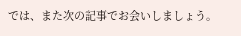では、また次の記事でお会いしましょう。